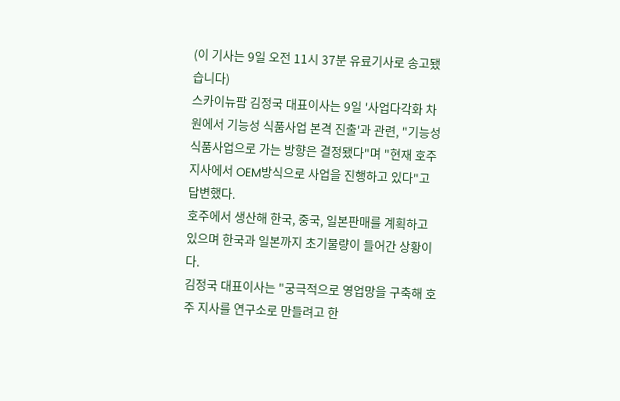(이 기사는 9일 오전 11시 37분 유료기사로 송고됐습니다)
스카이뉴팜 김정국 대표이사는 9일 '사업다각화 차원에서 기능성 식품사업 본격 진출'과 관련, "기능성 식품사업으로 가는 방향은 결정됐다"며 "현재 호주 지사에서 OEM방식으로 사업을 진행하고 있다"고 답변했다.
호주에서 생산해 한국, 중국, 일본판매를 계획하고 있으며 한국과 일본까지 초기물량이 들어간 상황이다.
김정국 대표이사는 "궁극적으로 영업망을 구축해 호주 지사를 연구소로 만들려고 한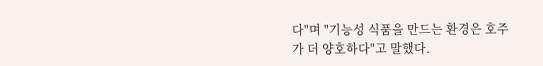다"며 "기능성 식품을 만드는 환경은 호주가 더 양호하다"고 말했다.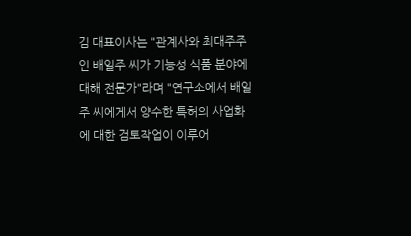김 대표이사는 "관계사와 최대주주인 배일주 씨가 기능성 식품 분야에 대해 전문가"라며 "연구소에서 배일주 씨에게서 양수한 특허의 사업화에 대한 검토작업이 이루어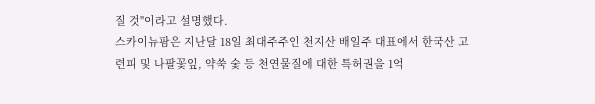질 것"이라고 설명했다.
스카이뉴팜은 지난달 18일 최대주주인 천지산 배일주 대표에서 한국산 고련피 및 나팔꽃잎, 약쑥 숯 등 천연물질에 대한 특허권을 1억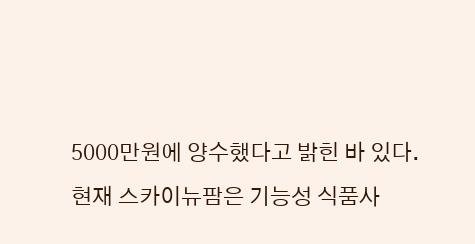5000만원에 양수했다고 밝힌 바 있다.
현재 스카이뉴팜은 기능성 식품사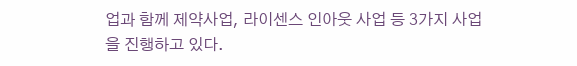업과 함께 제약사업, 라이센스 인아웃 사업 등 3가지 사업을 진행하고 있다.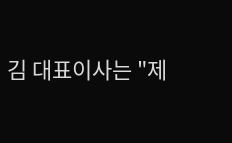김 대표이사는 "제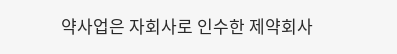약사업은 자회사로 인수한 제약회사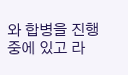와 합병을 진행중에 있고 라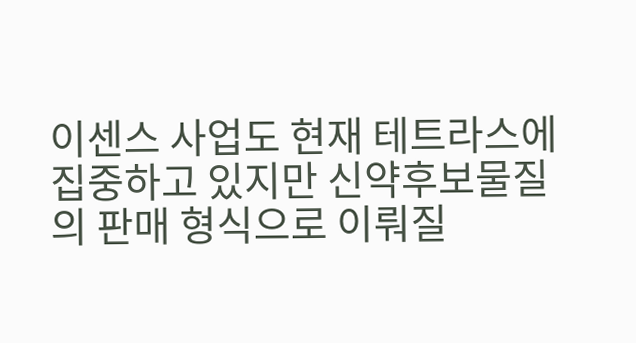이센스 사업도 현재 테트라스에 집중하고 있지만 신약후보물질의 판매 형식으로 이뤄질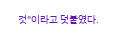것"이라고 덧붙였다.